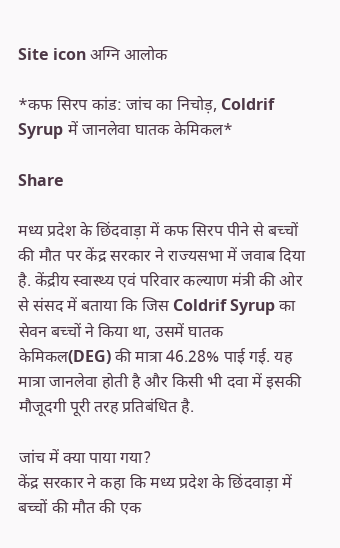Site icon अग्नि आलोक

*कफ सिरप कांड: जांच का निचोड़, Coldrif Syrup में जानलेवा घातक केमिकल*

Share

मध्य प्रदेश के छिंदवाड़ा में कफ सिरप पीने से बच्चों की मौत पर केंद्र सरकार ने राज्यसभा में जवाब दिया है. केंद्रीय स्वास्थ्य एवं परिवार कल्याण मंत्री की ओर से संसद में बताया कि जिस Coldrif Syrup का सेवन बच्चों ने किया था, उसमें घातक केमिकल(DEG) की मात्रा 46.28% पाई गई. यह मात्रा जानलेवा होती है और किसी भी दवा में इसकी मौजूदगी पूरी तरह प्रतिबंधित है.

जांच में क्या पाया गया?
केंद्र सरकार ने कहा कि मध्य प्रदेश के छिंदवाड़ा में बच्चों की मौत की एक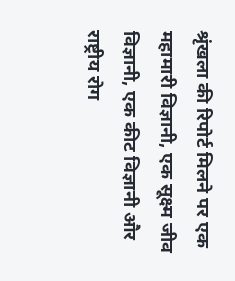श्रृंखला की रिपोर्ट मिलने पर एक महामारी विज्ञानी, एक सूक्ष्म जीव विज्ञानी, एक कीट विज्ञानी और राष्ट्रीय रोग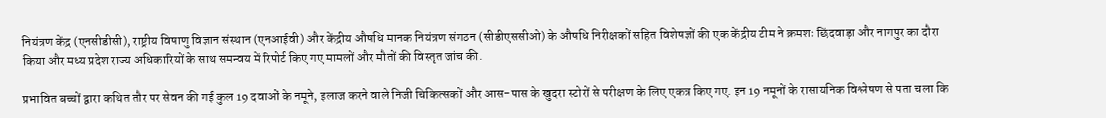नियंत्रण केंद्र (एनसीडीसी), राष्ट्रीय विषाणु विज्ञान संस्थान (एनआईवी) और केंद्रीय औषधि मानक नियंत्रण संगठन (सीडीएससीओ) के औषधि निरीक्षकों सहित विशेषज्ञों की एक केंद्रीय टीम ने क्रमशः छिंदवाड़ा और नागपुर का दौरा किया और मध्य प्रदेश राज्य अधिकारियों के साथ समन्वय में रिपोर्ट किए गए मामलों और मौतों की विस्तृत जांच की.

प्रभावित बच्चों द्वारा कथित तौर पर सेवन की गई कुल 19 दवाओं के नमूने, इलाज करने वाले निजी चिकित्सकों और आस-पास के खुदरा स्टोरों से परीक्षण के लिए एकत्र किए गए. इन 19 नमूनों के रासायनिक विश्लेषण से पता चला कि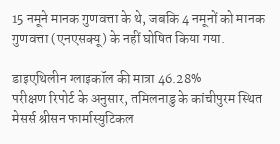15 नमूने मानक गुणवत्ता के थे, जबकि 4 नमूनों को मानक गुणवत्ता (एनएसक्यू) के नहीं घोषित किया गया.

डाइएथिलीन ग्लाइकॉल की मात्रा 46.28%
परीक्षण रिपोर्ट के अनुसार, तमिलनाडु के कांचीपुरम स्थित मेसर्स श्रीसन फार्मास्युटिकल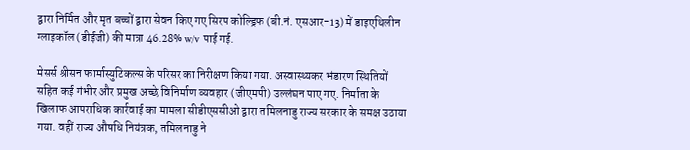द्वारा निर्मित और मृत बच्चों द्वारा सेवन किए गए सिरप कोल्ड्रिफ (बी.नं. एसआर-13) में डाइएथिलीन ग्लाइकॉल (डीईजी) की मात्रा 46.28% w/v पाई गई.

मेसर्स श्रीसन फार्मास्युटिकल्स के परिसर का निरीक्षण किया गया. अस्वास्थ्यकर भंडारण स्थितियों सहित कई गंभीर और प्रमुख अच्छे विनिर्माण व्यवहार (जीएमपी) उल्लंघन पाए गए. निर्माता के खिलाफ आपराधिक कार्रवाई का मामला सीडीएससीओ द्वारा तमिलनाडु राज्य सरकार के समक्ष उठाया गया. वहीं राज्य औषधि नियंत्रक, तमिलनाडु ने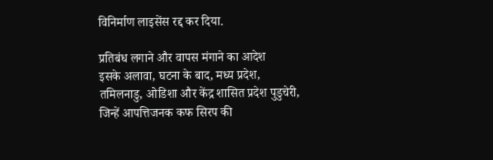विनिर्माण लाइसेंस रद्द कर दिया.

प्रतिबंध लगाने और वापस मंगाने का आदेश
इसके अलावा, घटना के बाद, मध्य प्रदेश, तमिलनाडु, ओडिशा और केंद्र शासित प्रदेश पुडुचेरी, जिन्हें आपत्तिजनक कफ सिरप की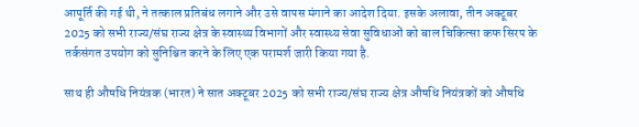आपूर्ति की गई थी, ने तत्काल प्रतिबंध लगाने और उसे वापस मंगाने का आदेश दिया. इसके अलावा, तीन अक्टूबर 2025 को सभी राज्य/संघ राज्य क्षेत्र के स्वास्थ्य विभागों और स्वास्थ्य सेवा सुविधाओं को बाल चिकित्सा कफ सिरप के तर्कसंगत उपयोग को सुनिश्चित करने के लिए एक परामर्श जारी किया गया है.

साथ ही औषधि नियंत्रक (भारत) ने सात अक्टूबर 2025 को सभी राज्य/संघ राज्य क्षेत्र औषधि नियंत्रकों को औषधि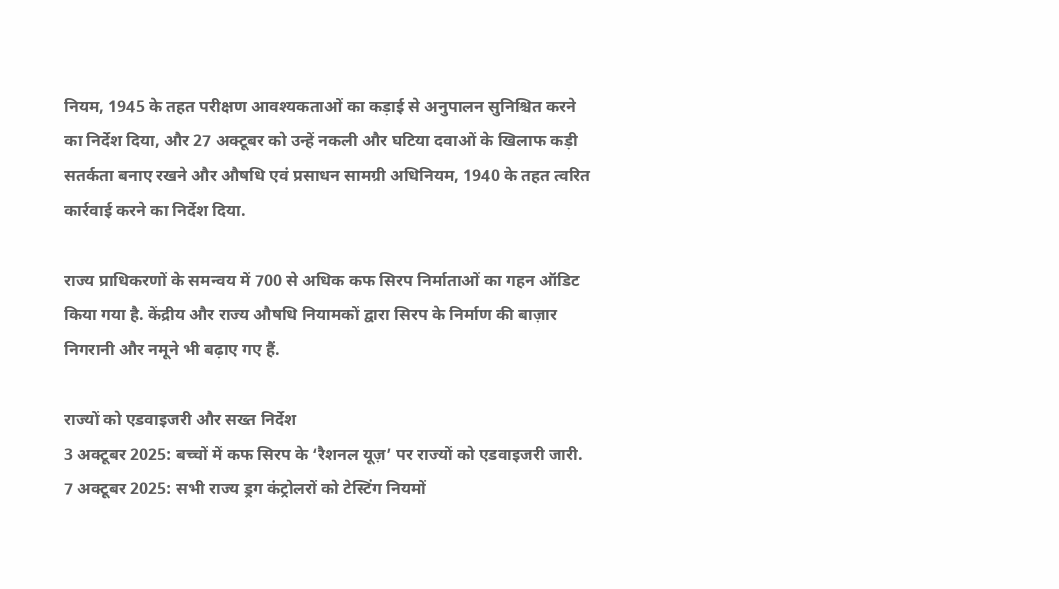नियम, 1945 के तहत परीक्षण आवश्यकताओं का कड़ाई से अनुपालन सुनिश्चित करने का निर्देश दिया, और 27 अक्टूबर को उन्हें नकली और घटिया दवाओं के खिलाफ कड़ी सतर्कता बनाए रखने और औषधि एवं प्रसाधन सामग्री अधिनियम, 1940 के तहत त्वरित कार्रवाई करने का निर्देश दिया.

राज्य प्राधिकरणों के समन्वय में 700 से अधिक कफ सिरप निर्माताओं का गहन ऑडिट किया गया है. केंद्रीय और राज्य औषधि नियामकों द्वारा सिरप के निर्माण की बाज़ार निगरानी और नमूने भी बढ़ाए गए हैं.

राज्यों को एडवाइजरी और सख्त निर्देश
3 अक्टूबर 2025: बच्चों में कफ सिरप के ‘रैशनल यूज़’ पर राज्यों को एडवाइजरी जारी.
7 अक्टूबर 2025: सभी राज्य ड्रग कंट्रोलरों को टेस्टिंग नियमों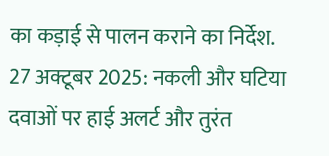का कड़ाई से पालन कराने का निर्देश.
27 अक्टूबर 2025: नकली और घटिया दवाओं पर हाई अलर्ट और तुरंत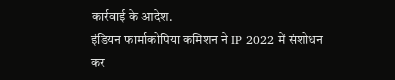कार्रवाई के आदेश.
इंडियन फार्माकोपिया कमिशन ने IP 2022 में संशोधन कर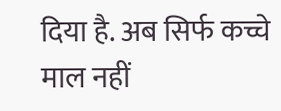दिया है. अब सिर्फ कच्चे माल नहीं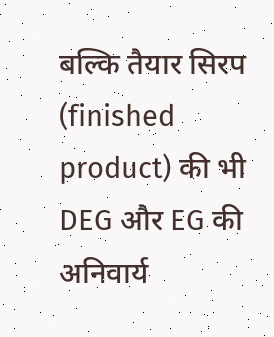बल्कि तैयार सिरप (finished product) की भी DEG और EG की अनिवार्य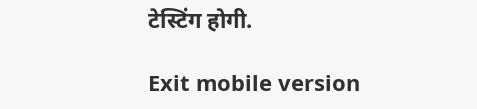टेस्टिंग होगी.

Exit mobile version